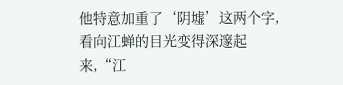他特意加重了‘阴墟’这两个字,看向江蝉的目光变得深邃起来,“江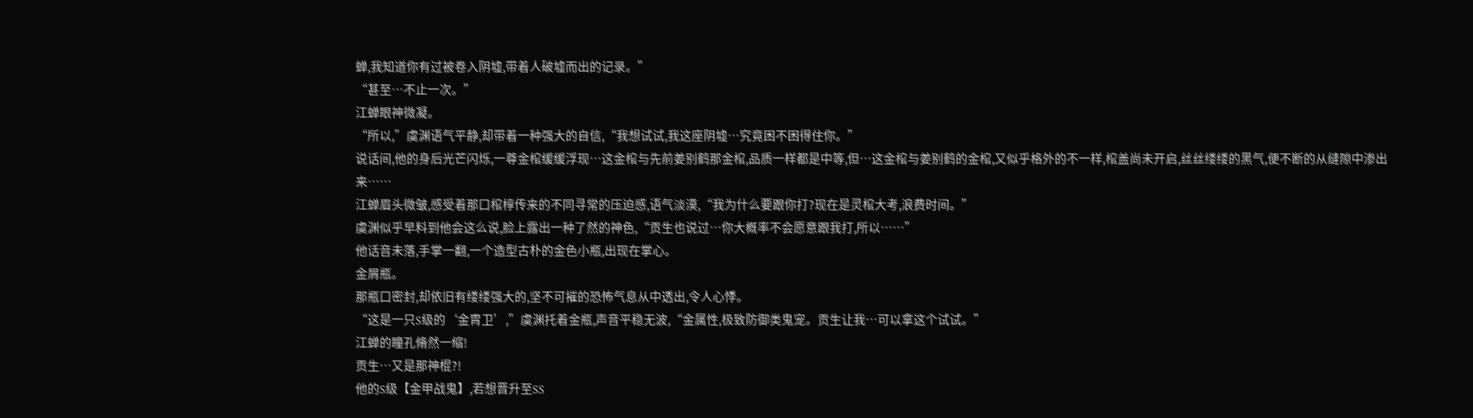蝉,我知道你有过被卷入阴墟,带着人破墟而出的记录。”
“甚至…不止一次。”
江蝉眼神微凝。
“所以,”虞渊语气平静,却带着一种强大的自信,“我想试试,我这座阴墟…究竟困不困得住你。”
说话间,他的身后光芒闪烁,一尊金棺缓缓浮现…这金棺与先前姜别鹤那金棺,品质一样都是中等,但…这金棺与姜别鹤的金棺,又似乎格外的不一样,棺盖尚未开启,丝丝缕缕的黑气,便不断的从缝隙中渗出来……
江蝉眉头微皱,感受着那口棺椁传来的不同寻常的压迫感,语气淡漠,“我为什么要跟你打?现在是灵棺大考,浪费时间。”
虞渊似乎早料到他会这么说,脸上露出一种了然的神色,“贡生也说过…你大概率不会愿意跟我打,所以……”
他话音未落,手掌一翻,一个造型古朴的金色小瓶,出现在掌心。
金屑瓶。
那瓶口密封,却依旧有缕缕强大的,坚不可摧的恐怖气息从中透出,令人心悸。
“这是一只S级的‘金胄卫’,”虞渊托着金瓶,声音平稳无波,“金属性,极致防御类鬼宠。贡生让我…可以拿这个试试。”
江蝉的瞳孔脩然一缩!
贡生…又是那神棍?!
他的S级【金甲战鬼】,若想晋升至SS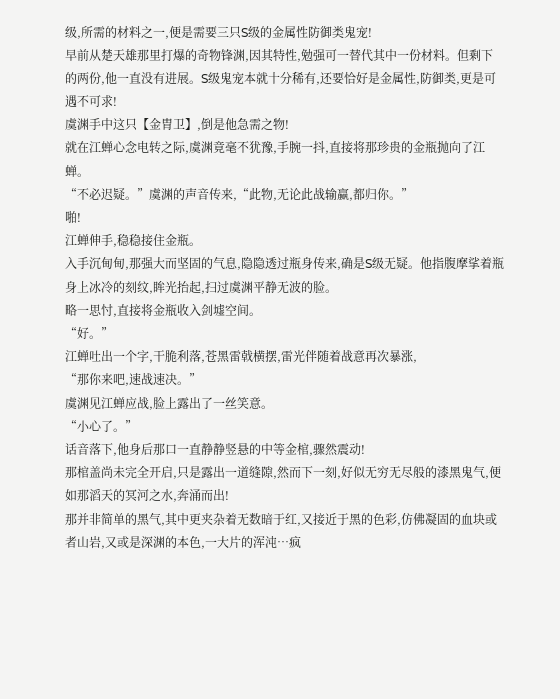级,所需的材料之一,便是需要三只S级的金属性防御类鬼宠!
早前从楚天雄那里打爆的奇物锋渊,因其特性,勉强可一替代其中一份材料。但剩下的两份,他一直没有进展。S级鬼宠本就十分稀有,还要恰好是金属性,防御类,更是可遇不可求!
虞渊手中这只【金胄卫】,倒是他急需之物!
就在江蝉心念电转之际,虞渊竟毫不犹豫,手腕一抖,直接将那珍贵的金瓶抛向了江蝉。
“不必迟疑。”虞渊的声音传来,“此物,无论此战输赢,都归你。”
啪!
江蝉伸手,稳稳接住金瓶。
入手沉甸甸,那强大而坚固的气息,隐隐透过瓶身传来,确是S级无疑。他指腹摩挲着瓶身上冰冷的刻纹,眸光抬起,扫过虞渊平静无波的脸。
略一思忖,直接将金瓶收入剑墟空间。
“好。”
江蝉吐出一个字,干脆利落,苍黑雷戟横摆,雷光伴随着战意再次暴涨,
“那你来吧,速战速决。”
虞渊见江蝉应战,脸上露出了一丝笑意。
“小心了。”
话音落下,他身后那口一直静静竖悬的中等金棺,骤然震动!
那棺盖尚未完全开启,只是露出一道缝隙,然而下一刻,好似无穷无尽般的漆黑鬼气,便如那滔天的冥河之水,奔涌而出!
那并非简单的黑气,其中更夹杂着无数暗于红,又接近于黑的色彩,仿佛凝固的血块或者山岩,又或是深渊的本色,一大片的浑沌…疯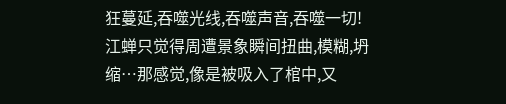狂蔓延,吞噬光线,吞噬声音,吞噬一切!
江蝉只觉得周遭景象瞬间扭曲,模糊,坍缩…那感觉,像是被吸入了棺中,又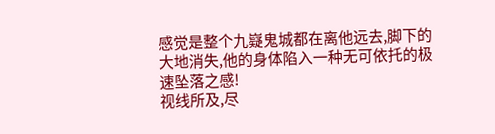感觉是整个九嶷鬼城都在离他远去,脚下的大地消失,他的身体陷入一种无可依托的极速坠落之感!
视线所及,尽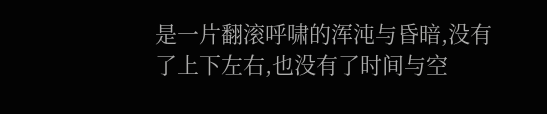是一片翻滚呼啸的浑沌与昏暗,没有了上下左右,也没有了时间与空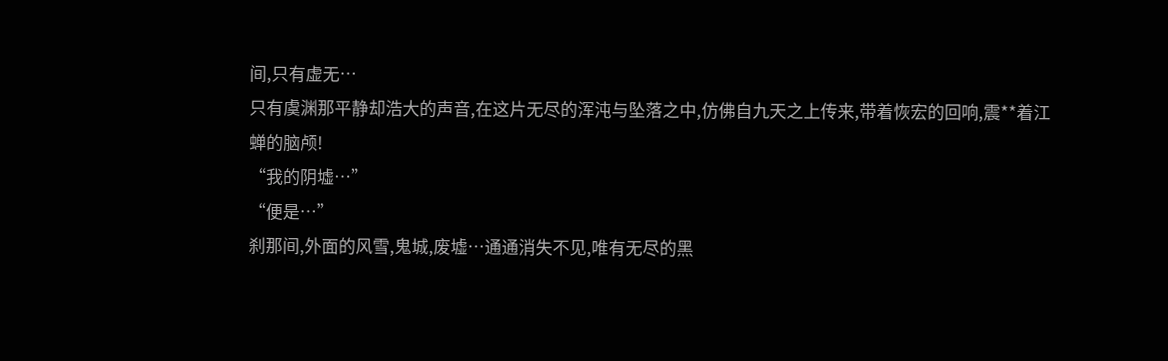间,只有虚无…
只有虞渊那平静却浩大的声音,在这片无尽的浑沌与坠落之中,仿佛自九天之上传来,带着恢宏的回响,震**着江蝉的脑颅!
“我的阴墟…”
“便是…”
刹那间,外面的风雪,鬼城,废墟…通通消失不见,唯有无尽的黑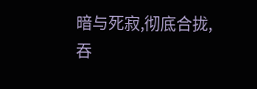暗与死寂,彻底合拢,吞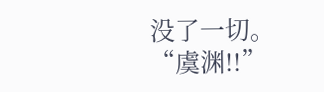没了一切。
“虞渊!!”